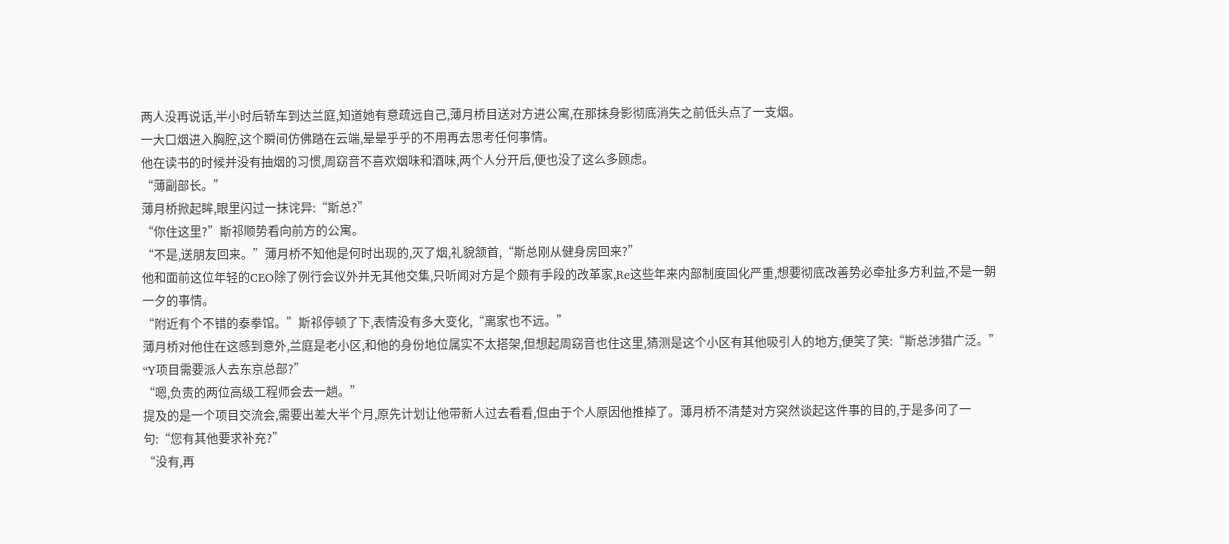两人没再说话,半小时后轿车到达兰庭,知道她有意疏远自己,薄月桥目送对方进公寓,在那抹身影彻底消失之前低头点了一支烟。
一大口烟进入胸腔,这个瞬间仿佛踏在云端,晕晕乎乎的不用再去思考任何事情。
他在读书的时候并没有抽烟的习惯,周窈音不喜欢烟味和酒味,两个人分开后,便也没了这么多顾虑。
“薄副部长。”
薄月桥掀起眸,眼里闪过一抹诧异:“斯总?”
“你住这里?”斯祁顺势看向前方的公寓。
“不是,送朋友回来。”薄月桥不知他是何时出现的,灭了烟,礼貌颔首,“斯总刚从健身房回来?”
他和面前这位年轻的CEO除了例行会议外并无其他交集,只听闻对方是个颇有手段的改革家,Re这些年来内部制度固化严重,想要彻底改善势必牵扯多方利益,不是一朝一夕的事情。
“附近有个不错的泰拳馆。”斯祁停顿了下,表情没有多大变化,“离家也不远。”
薄月桥对他住在这感到意外,兰庭是老小区,和他的身份地位属实不太搭架,但想起周窈音也住这里,猜测是这个小区有其他吸引人的地方,便笑了笑:“斯总涉猎广泛。”
“Y项目需要派人去东京总部?”
“嗯,负责的两位高级工程师会去一趟。”
提及的是一个项目交流会,需要出差大半个月,原先计划让他带新人过去看看,但由于个人原因他推掉了。薄月桥不清楚对方突然谈起这件事的目的,于是多问了一句:“您有其他要求补充?”
“没有,再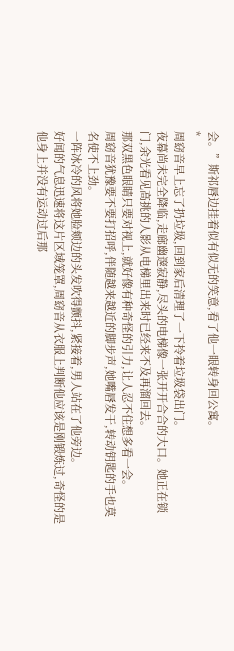会。”斯祁唇边挂着似有似无的笑意,看了他一眼转身回公寓。
*
周窈音早上忘了扔垃圾,回到家后清理了一下拎着垃圾袋出门。
夜幕尚未完全降临,走廊幽邃寂静,尽头的电梯像一张开开合合的大口。她正在锁门,余光看见高挑的人影从电梯里出来时已经来不及再溜回去。
那双黑色眼睛只要对视上,就好像有种奇怪的引力,让人忍不住想多看一会。
周窈音犹豫要不要打招呼,伴随越来越近的脚步声,她嘴唇发干,转动钥匙的手也莫名使不上劲。
一阵冰冷的风将她脸颊边的头发吹得颤抖,紧接着,男人站在了他旁边。
好闻的气息迅速将这片区域笼罩,周窈音从衣服上判断他应该是刚锻炼过,奇怪的是他身上并没有运动过后那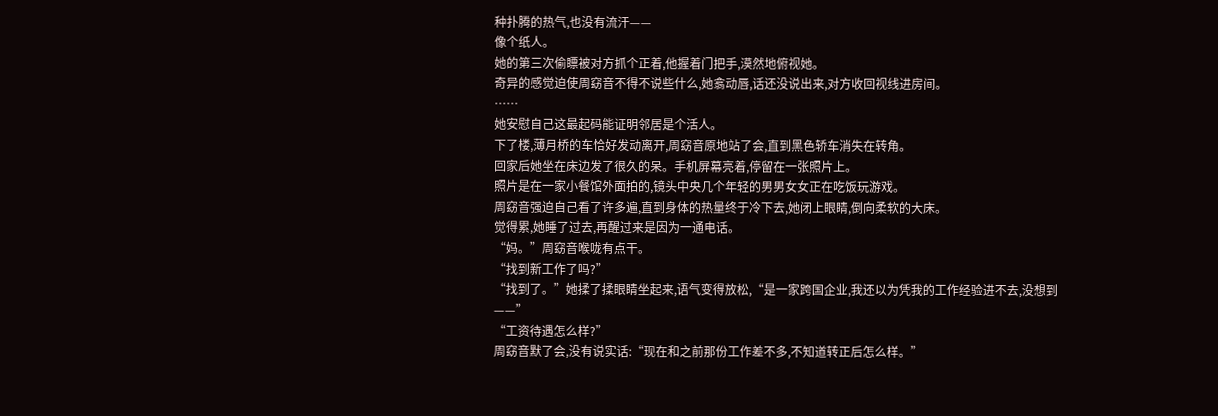种扑腾的热气,也没有流汗——
像个纸人。
她的第三次偷瞟被对方抓个正着,他握着门把手,漠然地俯视她。
奇异的感觉迫使周窈音不得不说些什么,她翕动唇,话还没说出来,对方收回视线进房间。
……
她安慰自己这最起码能证明邻居是个活人。
下了楼,薄月桥的车恰好发动离开,周窈音原地站了会,直到黑色轿车消失在转角。
回家后她坐在床边发了很久的呆。手机屏幕亮着,停留在一张照片上。
照片是在一家小餐馆外面拍的,镜头中央几个年轻的男男女女正在吃饭玩游戏。
周窈音强迫自己看了许多遍,直到身体的热量终于冷下去,她闭上眼睛,倒向柔软的大床。
觉得累,她睡了过去,再醒过来是因为一通电话。
“妈。”周窈音喉咙有点干。
“找到新工作了吗?”
“找到了。”她揉了揉眼睛坐起来,语气变得放松,“是一家跨国企业,我还以为凭我的工作经验进不去,没想到——”
“工资待遇怎么样?”
周窈音默了会,没有说实话:“现在和之前那份工作差不多,不知道转正后怎么样。”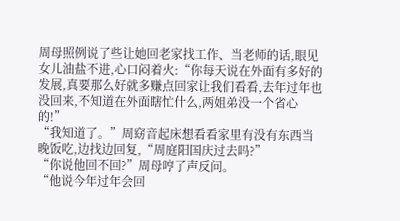周母照例说了些让她回老家找工作、当老师的话,眼见女儿油盐不进,心口闷着火:“你每天说在外面有多好的发展,真要那么好就多赚点回家让我们看看,去年过年也没回来,不知道在外面瞎忙什么,两姐弟没一个省心的!”
“我知道了。”周窈音起床想看看家里有没有东西当晚饭吃,边找边回复,“周庭阳国庆过去吗?”
“你说他回不回?”周母哼了声反问。
“他说今年过年会回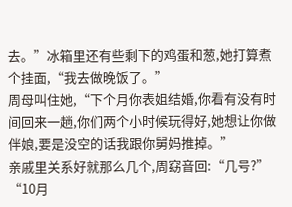去。”冰箱里还有些剩下的鸡蛋和葱,她打算煮个挂面,“我去做晚饭了。”
周母叫住她,“下个月你表姐结婚,你看有没有时间回来一趟,你们两个小时候玩得好,她想让你做伴娘,要是没空的话我跟你舅妈推掉。”
亲戚里关系好就那么几个,周窈音回:“几号?”
“10月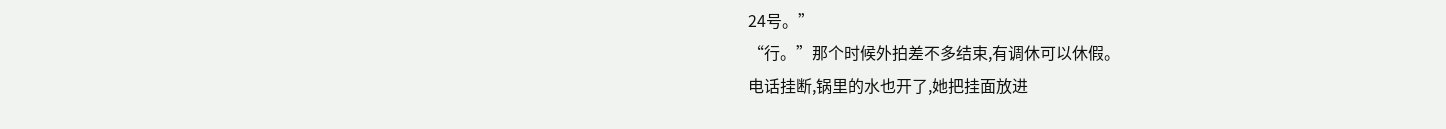24号。”
“行。”那个时候外拍差不多结束,有调休可以休假。
电话挂断,锅里的水也开了,她把挂面放进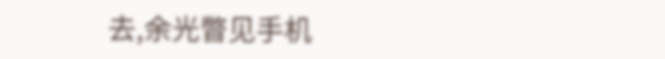去,余光瞥见手机